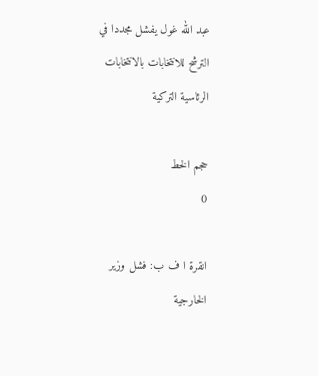عبد الله غول يفشل مجددا في الترشح للانتخابات بالانتخابات الرئاسية التركية

حجم الخط
0

انقرة ا ف ب: فشل وزير الخارجية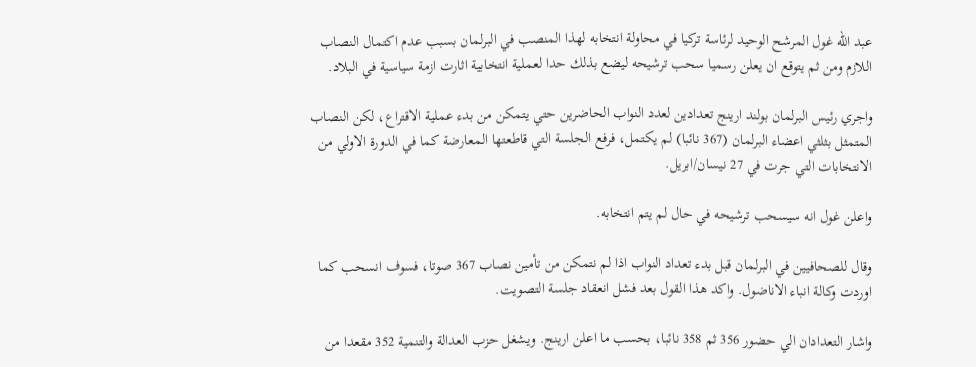عبد الله غول المرشح الوحيد لرئاسة تركيا في محاولة انتخابه لهذا المنصب في البرلمان بسبب عدم اكتمال النصاب اللازم ومن ثم يتوقع ان يعلن رسميا سحب ترشيحه ليضع بذلك حدا لعملية انتخابية اثارت ازمة سياسية في البلاد.

واجري رئيس البرلمان بولند ارينج تعدادين لعدد النواب الحاضرين حتي يتمكن من بدء عملية الاقتراع، لكن النصاب المتمثل بثلثي اعضاء البرلمان (367 نائبا) لم يكتمل، فرفع الجلسة التي قاطعتها المعارضة كما في الدورة الاولي من الانتخابات التي جرت في 27 نيسان/ابريل.

واعلن غول انه سيسحب ترشيحه في حال لم يتم انتخابه.

وقال للصحافيين في البرلمان قبل بدء تعداد النواب اذا لم نتمكن من تأمين نصاب 367 صوتا، فسوف انسحب كما اوردت وكالة انباء الاناضول. واكد هذا القول بعد فشل انعقاد جلسة التصويت.

واشار التعدادان الي حضور 356 ثم 358 نائبا، بحسب ما اعلن ارينج. ويشغل حزب العدالة والتنمية 352 مقعدا من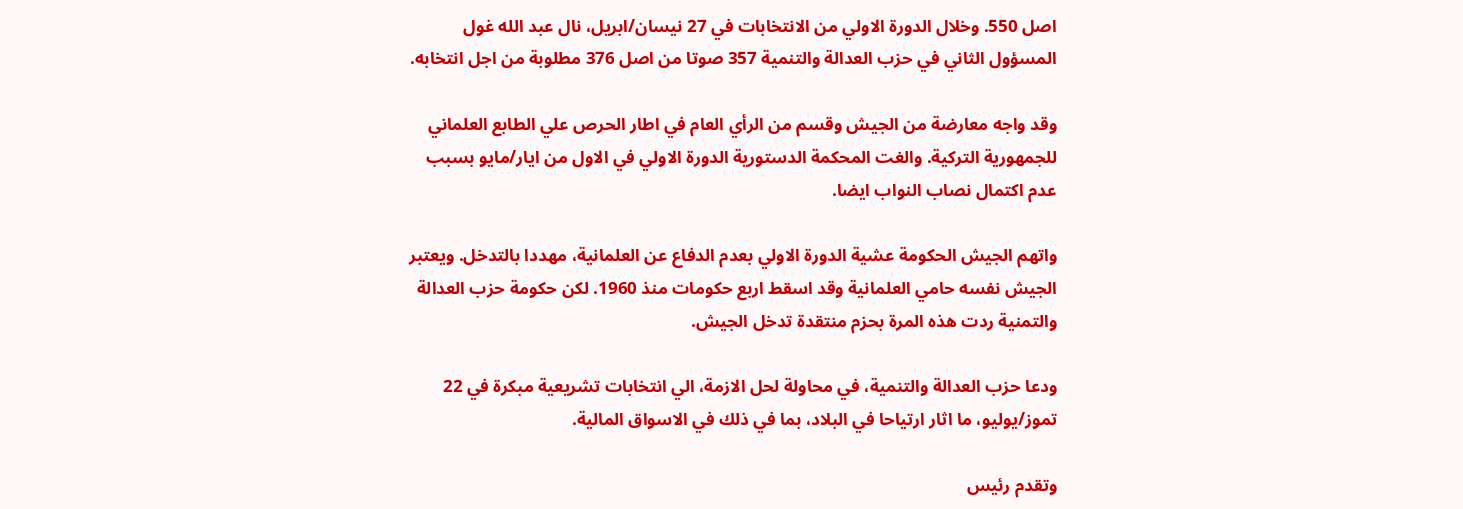اصل 550. وخلال الدورة الاولي من الانتخابات في 27 نيسان/ابريل، نال عبد الله غول المسؤول الثاني في حزب العدالة والتنمية 357 صوتا من اصل 376 مطلوبة من اجل انتخابه.

وقد واجه معارضة من الجيش وقسم من الرأي العام في اطار الحرص علي الطابع العلماني للجمهورية التركية. والغت المحكمة الدستورية الدورة الاولي في الاول من ايار/مايو بسبب عدم اكتمال نصاب النواب ايضا.

واتهم الجيش الحكومة عشية الدورة الاولي بعدم الدفاع عن العلمانية، مهددا بالتدخل. ويعتبر الجيش نفسه حامي العلمانية وقد اسقط اربع حكومات منذ 1960. لكن حكومة حزب العدالة والتمنية ردت هذه المرة بحزم منتقدة تدخل الجيش.

ودعا حزب العدالة والتنمية، في محاولة لحل الازمة، الي انتخابات تشريعية مبكرة في 22 تموز/يوليو، ما اثار ارتياحا في البلاد، بما في ذلك في الاسواق المالية.

وتقدم رئيس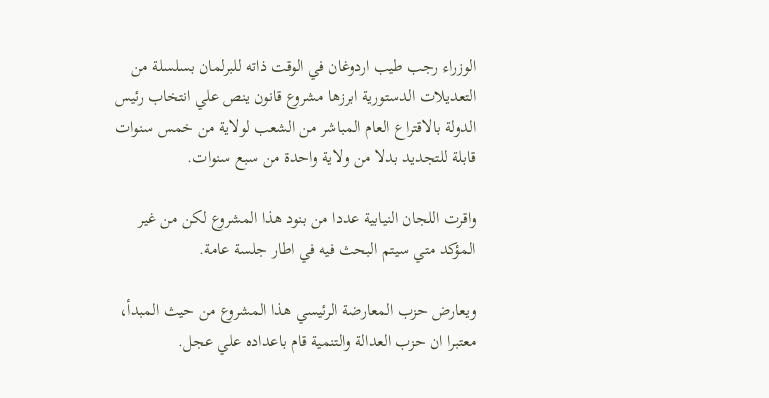الوزراء رجب طيب اردوغان في الوقت ذاته للبرلمان بسلسلة من التعديلات الدستورية ابرزها مشروع قانون ينص علي انتخاب رئيس الدولة بالاقتراع العام المباشر من الشعب لولاية من خمس سنوات قابلة للتجديد بدلا من ولاية واحدة من سبع سنوات.

واقرت اللجان النيابية عددا من بنود هذا المشروع لكن من غير المؤكد متي سيتم البحث فيه في اطار جلسة عامة.

ويعارض حزب المعارضة الرئيسي هذا المشروع من حيث المبدأ، معتبرا ان حزب العدالة والتنمية قام باعداده علي عجل.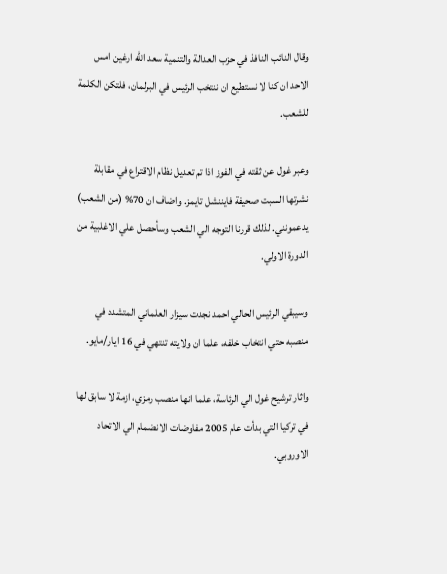وقال النائب النافذ في حزب العدالة والتنمية سعد الله ارغين امس الاحد ان كنا لا نستطيع ان ننتخب الرئيس في البرلمان، فلتكن الكلمة للشعب.

وعبر غول عن ثقته في الفوز اذا تم تعديل نظام الاقتراع في مقابلة نشرتها السبت صحيفة فايننشل تايمز. واضاف ان 70% (من الشعب) يدعمونني. لذلك قررنا التوجه الي الشعب وسأحصل علي الاغلبية من الدورة الاولي.

وسيبقي الرئيس الحالي احمد نجدت سيزار العلماني المتشدد في منصبه حتي انتخاب خلفه، علما ان ولايته تنتهي في 16 ايار/مايو.

واثار ترشيح غول الي الرئاسة، علما انها منصب رمزي، ازمة لا سابق لها في تركيا التي بدأت عام 2005 مفاوضات الانضمام الي الاتحاد الاوروبي.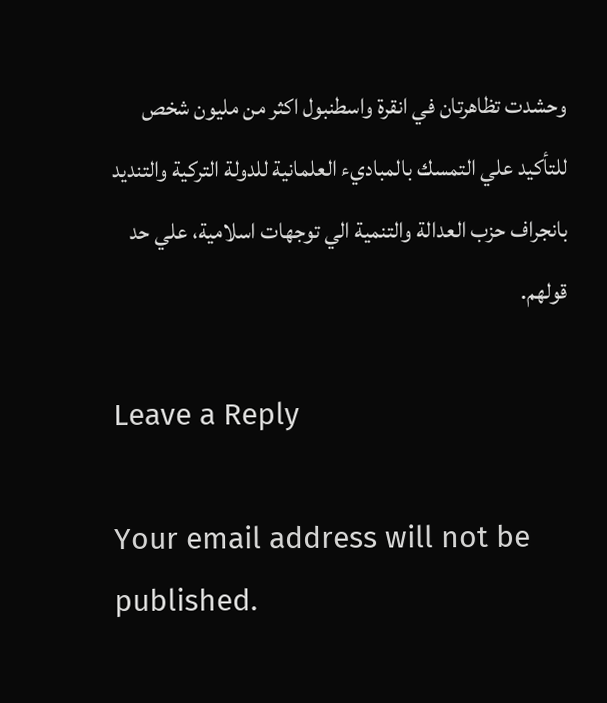وحشدت تظاهرتان في انقرة واسطنبول اكثر من مليون شخص للتأكيد علي التمسك بالمباديء العلمانية للدولة التركية والتنديد بانجراف حزب العدالة والتنمية الي توجهات اسلامية، علي حد قولهم.

Leave a Reply

Your email address will not be published.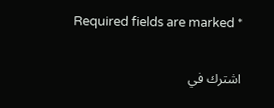Required fields are marked *

اشترك في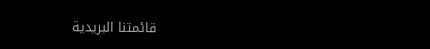قائمتنا البريدية